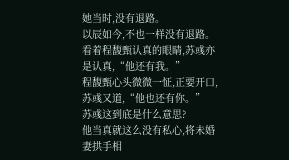她当时,没有退路。
以辰如今,不也一样没有退路。
看着程馥甄认真的眼睛,苏彧亦是认真,“他还有我。”
程馥甄心头微微一怔,正要开口,苏彧又道,“他也还有你。”
苏彧这到底是什么意思?
他当真就这么没有私心,将未婚妻拱手相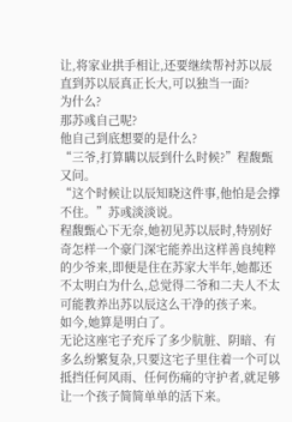让,将家业拱手相让,还要继续帮衬苏以辰直到苏以辰真正长大,可以独当一面?
为什么?
那苏彧自己呢?
他自己到底想要的是什么?
“三爷,打算瞒以辰到什么时候?”程馥甄又问。
“这个时候让以辰知晓这件事,他怕是会撑不住。”苏彧淡淡说。
程馥甄心下无奈,她初见苏以辰时,特别好奇怎样一个豪门深宅能养出这样善良纯粹的少爷来,即便是住在苏家大半年,她都还不太明白为什么,总觉得二爷和二夫人不太可能教养出苏以辰这么干净的孩子来。
如今,她算是明白了。
无论这座宅子充斥了多少肮脏、阴暗、有多么纷繁复杂,只要这宅子里住着一个可以抵挡任何风雨、任何伤痛的守护者,就足够让一个孩子简简单单的活下来。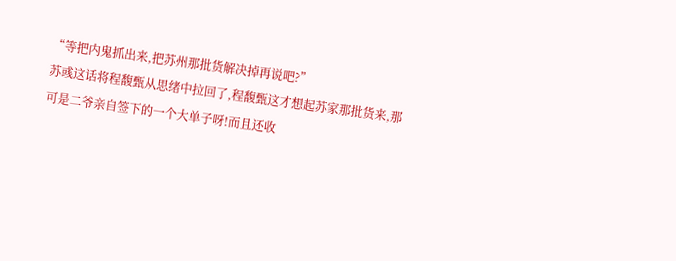“等把内鬼抓出来,把苏州那批货解决掉再说吧?”
苏彧这话将程馥甄从思绪中拉回了,程馥甄这才想起苏家那批货来,那可是二爷亲自签下的一个大单子呀!而且还收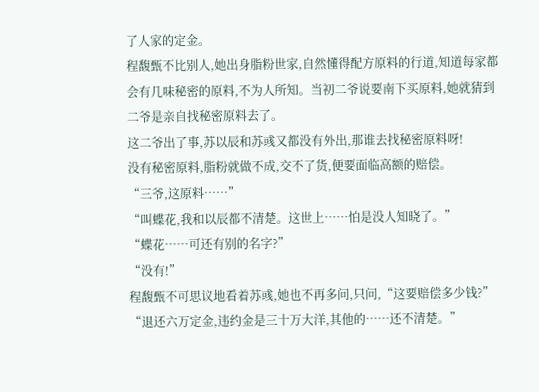了人家的定金。
程馥甄不比别人,她出身脂粉世家,自然懂得配方原料的行道,知道每家都会有几味秘密的原料,不为人所知。当初二爷说要南下买原料,她就猜到二爷是亲自找秘密原料去了。
这二爷出了事,苏以辰和苏彧又都没有外出,那谁去找秘密原料呀!
没有秘密原料,脂粉就做不成,交不了货,便要面临高额的赔偿。
“三爷,这原料……”
“叫蝶花,我和以辰都不清楚。这世上……怕是没人知晓了。”
“蝶花……可还有别的名字?”
“没有!”
程馥甄不可思议地看着苏彧,她也不再多问,只问,“这要赔偿多少钱?”
“退还六万定金,违约金是三十万大洋,其他的……还不清楚。”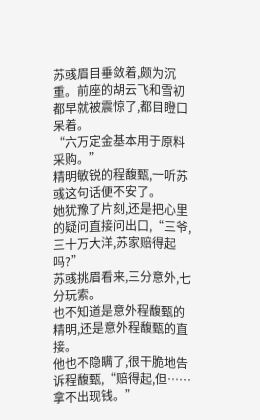苏彧眉目垂敛着,颇为沉重。前座的胡云飞和雪初都早就被震惊了,都目瞪口呆着。
“六万定金基本用于原料采购。”
精明敏锐的程馥甄,一听苏彧这句话便不安了。
她犹豫了片刻,还是把心里的疑问直接问出口,“三爷,三十万大洋,苏家赔得起吗?”
苏彧挑眉看来,三分意外,七分玩索。
也不知道是意外程馥甄的精明,还是意外程馥甄的直接。
他也不隐瞒了,很干脆地告诉程馥甄,“赔得起,但……拿不出现钱。”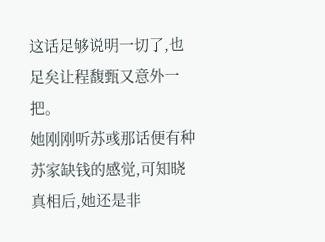这话足够说明一切了,也足矣让程馥甄又意外一把。
她刚刚听苏彧那话便有种苏家缺钱的感觉,可知晓真相后,她还是非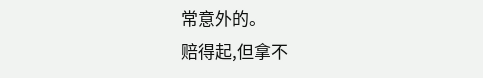常意外的。
赔得起,但拿不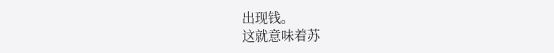出现钱。
这就意味着苏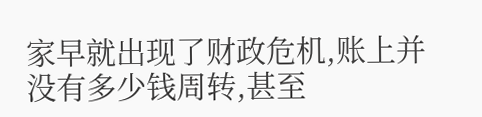家早就出现了财政危机,账上并没有多少钱周转,甚至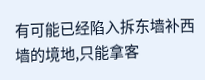有可能已经陷入拆东墙补西墙的境地,只能拿客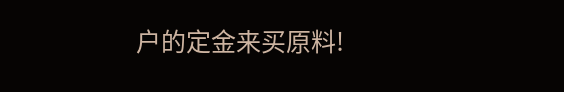户的定金来买原料!